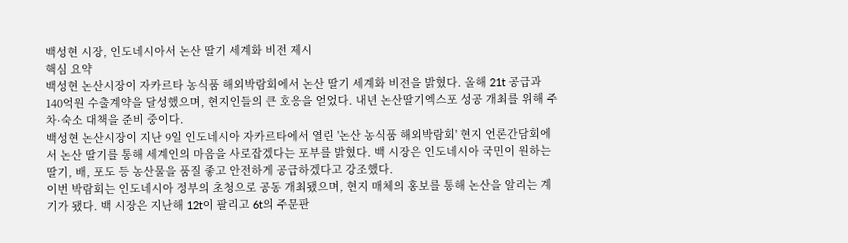백성현 시장, 인도네시아서 논산 딸기 세계화 비전 제시
핵심 요약
백성현 논산시장이 자카르타 농식품 해외박람회에서 논산 딸기 세계화 비전을 밝혔다. 올해 21t 공급과 140억원 수출계약을 달성했으며, 현지인들의 큰 호응을 얻었다. 내년 논산딸기엑스포 성공 개최를 위해 주차·숙소 대책을 준비 중이다.
백성현 논산시장이 지난 9일 인도네시아 자카르타에서 열린 '논산 농식품 해외박람회' 현지 언론간담회에서 논산 딸기를 통해 세계인의 마음을 사로잡겠다는 포부를 밝혔다. 백 시장은 인도네시아 국민이 원하는 딸기, 배, 포도 등 농산물을 품질 좋고 안전하게 공급하겠다고 강조했다.
이번 박람회는 인도네시아 정부의 초청으로 공동 개최됐으며, 현지 매체의 홍보를 통해 논산을 알리는 계기가 됐다. 백 시장은 지난해 12t이 팔리고 6t의 주문판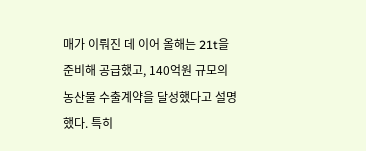매가 이뤄진 데 이어 올해는 21t을 준비해 공급했고, 140억원 규모의 농산물 수출계약을 달성했다고 설명했다. 특히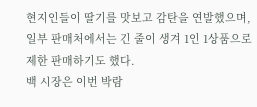현지인들이 딸기를 맛보고 감탄을 연발했으며, 일부 판매처에서는 긴 줄이 생겨 1인 1상품으로 제한 판매하기도 했다.
백 시장은 이번 박람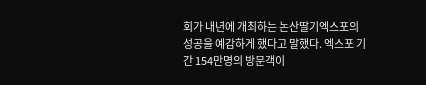회가 내년에 개최하는 논산딸기엑스포의 성공을 예감하게 했다고 말했다. 엑스포 기간 154만명의 방문객이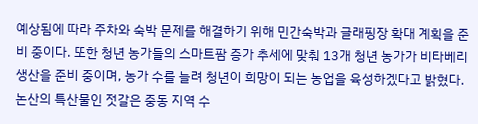예상됨에 따라 주차와 숙박 문제를 해결하기 위해 민간숙박과 글래핑장 확대 계획을 준비 중이다. 또한 청년 농가들의 스마트팜 증가 추세에 맞춰 13개 청년 농가가 비타베리 생산을 준비 중이며, 농가 수를 늘려 청년이 희망이 되는 농업을 육성하겠다고 밝혔다. 논산의 특산물인 젓갈은 중동 지역 수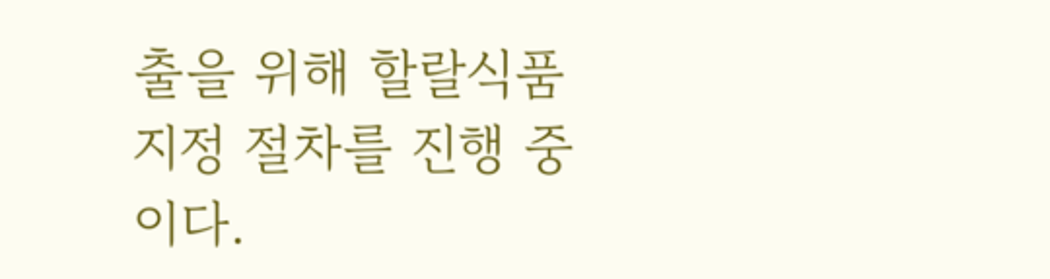출을 위해 할랄식품 지정 절차를 진행 중이다.